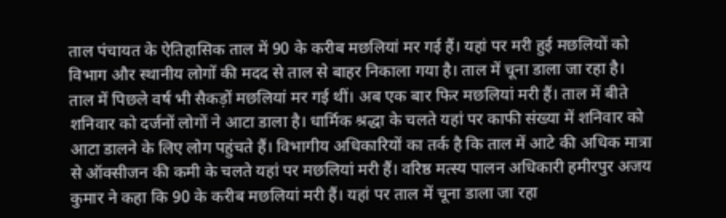ताल पंचायत के ऐतिहासिक ताल में 90 के करीब मछलियां मर गई हैं। यहां पर मरी हुई मछलियों को विभाग और स्थानीय लोगों की मदद से ताल से बाहर निकाला गया है। ताल में चूना डाला जा रहा है। ताल में पिछले वर्ष भी सैकड़ों मछलियां मर गई थीं। अब एक बार फिर मछलियां मरी हैं। ताल में बीते शनिवार को दर्जनों लोगों ने आटा डाला है। धार्मिक श्रद्धा के चलते यहां पर काफी संख्या में शनिवार को आटा डालने के लिए लोग पहुंचते हैं। विभागीय अधिकारियों का तर्क है कि ताल में आटे की अधिक मात्रा से ऑक्सीजन की कमी के चलते यहां पर मछलियां मरी हैं। वरिष्ठ मत्स्य पालन अधिकारी हमीरपुर अजय कुमार ने कहा कि 90 के करीब मछलियां मरी हैं। यहां पर ताल में चूना डाला जा रहा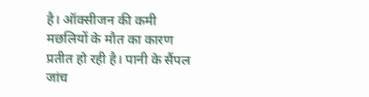है। ऑक्सीजन की कमी मछलियों के मौत का कारण प्रतीत हो रही है। पानी के सैंपल जांच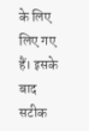के लिए लिए गए हैं। इसके बाद सटीक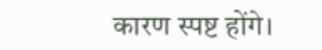कारण स्पष्ट होंगे।